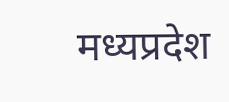मध्यप्रदेश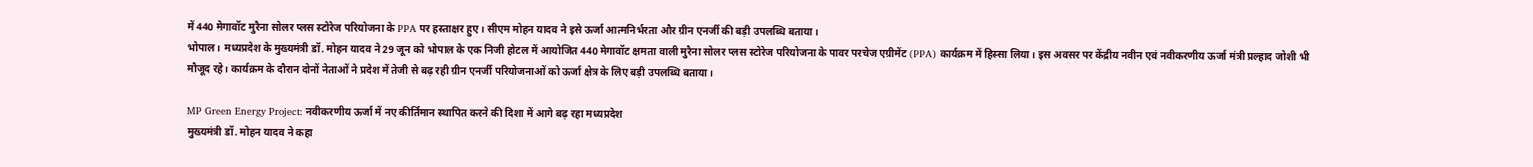में 440 मेगावॉट मुरैना सोलर प्लस स्टोरेज परियोजना के PPA पर हस्ताक्षर हुए। सीएम मोहन यादव ने इसे ऊर्जा आत्मनिर्भरता और ग्रीन एनर्जी की बड़ी उपलब्धि बताया।
भोपाल। मध्यप्रदेश के मुख्यमंत्री डॉ. मोहन यादव ने 29 जून को भोपाल के एक निजी होटल में आयोजित 440 मेगावॉट क्षमता वाली मुरैना सोलर प्लस स्टोरेज परियोजना के पावर परचेज एग्रीमेंट (PPA) कार्यक्रम में हिस्सा लिया। इस अवसर पर केंद्रीय नवीन एवं नवीकरणीय ऊर्जा मंत्री प्रल्हाद जोशी भी मौजूद रहे। कार्यक्रम के दौरान दोनों नेताओं ने प्रदेश में तेजी से बढ़ रही ग्रीन एनर्जी परियोजनाओं को ऊर्जा क्षेत्र के लिए बड़ी उपलब्धि बताया।

MP Green Energy Project: नवीकरणीय ऊर्जा में नए कीर्तिमान स्थापित करने की दिशा में आगे बढ़ रहा मध्यप्रदेश
मुख्यमंत्री डॉ. मोहन यादव ने कहा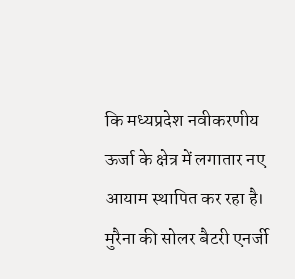कि मध्यप्रदेश नवीकरणीय ऊर्जा के क्षेत्र में लगातार नए आयाम स्थापित कर रहा है। मुरैना की सोलर बैटरी एनर्जी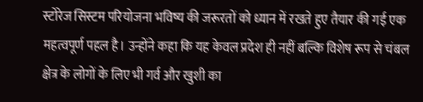स्टोरेज सिस्टम परियोजना भविष्य की जरूरतों को ध्यान में रखते हुए तैयार की गई एक महत्वपूर्ण पहल है। उन्होंने कहा कि यह केवल प्रदेश ही नहीं बल्कि विशेष रूप से चंबल क्षेत्र के लोगों के लिए भी गर्व और खुशी का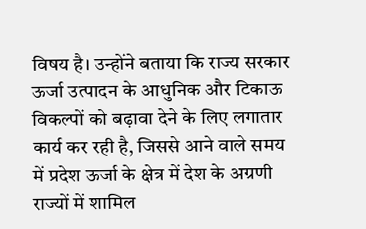विषय है। उन्होंने बताया कि राज्य सरकार ऊर्जा उत्पादन के आधुनिक और टिकाऊ विकल्पों को बढ़ावा देने के लिए लगातार कार्य कर रही है, जिससे आने वाले समय में प्रदेश ऊर्जा के क्षेत्र में देश के अग्रणी राज्यों में शामिल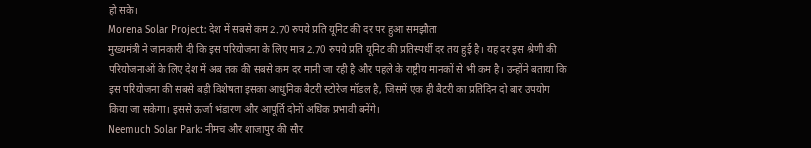हो सके।
Morena Solar Project: देश में सबसे कम 2.70 रुपये प्रति यूनिट की दर पर हुआ समझौता
मुख्यमंत्री ने जानकारी दी कि इस परियोजना के लिए मात्र 2.70 रुपये प्रति यूनिट की प्रतिस्पर्धी दर तय हुई है। यह दर इस श्रेणी की परियोजनाओं के लिए देश में अब तक की सबसे कम दर मानी जा रही है और पहले के राष्ट्रीय मानकों से भी कम है। उन्होंने बताया कि इस परियोजना की सबसे बड़ी विशेषता इसका आधुनिक बैटरी स्टोरेज मॉडल है, जिसमें एक ही बैटरी का प्रतिदिन दो बार उपयोग किया जा सकेगा। इससे ऊर्जा भंडारण और आपूर्ति दोनों अधिक प्रभावी बनेंगे।
Neemuch Solar Park: नीमच और शाजापुर की सौर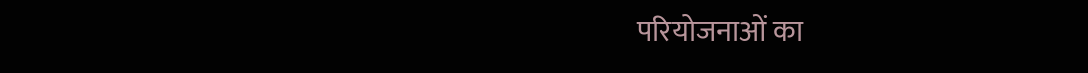परियोजनाओं का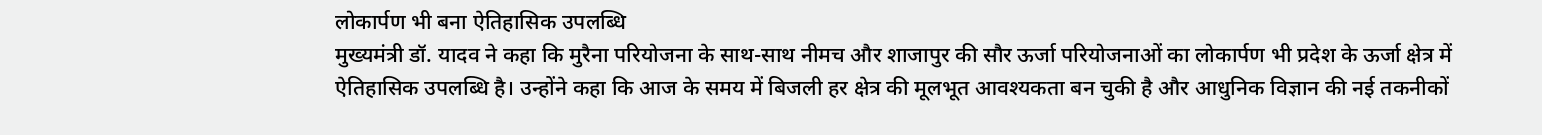लोकार्पण भी बना ऐतिहासिक उपलब्धि
मुख्यमंत्री डॉ. यादव ने कहा कि मुरैना परियोजना के साथ-साथ नीमच और शाजापुर की सौर ऊर्जा परियोजनाओं का लोकार्पण भी प्रदेश के ऊर्जा क्षेत्र में ऐतिहासिक उपलब्धि है। उन्होंने कहा कि आज के समय में बिजली हर क्षेत्र की मूलभूत आवश्यकता बन चुकी है और आधुनिक विज्ञान की नई तकनीकों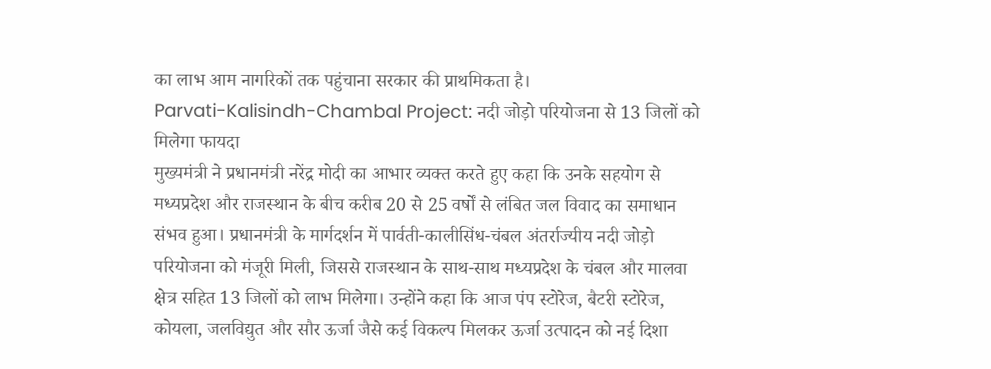का लाभ आम नागरिकों तक पहुंचाना सरकार की प्राथमिकता है।
Parvati-Kalisindh-Chambal Project: नदी जोड़ो परियोजना से 13 जिलों को मिलेगा फायदा
मुख्यमंत्री ने प्रधानमंत्री नरेंद्र मोदी का आभार व्यक्त करते हुए कहा कि उनके सहयोग से मध्यप्रदेश और राजस्थान के बीच करीब 20 से 25 वर्षों से लंबित जल विवाद का समाधान संभव हुआ। प्रधानमंत्री के मार्गदर्शन में पार्वती-कालीसिंध-चंबल अंतर्राज्यीय नदी जोड़ो परियोजना को मंजूरी मिली, जिससे राजस्थान के साथ-साथ मध्यप्रदेश के चंबल और मालवा क्षेत्र सहित 13 जिलों को लाभ मिलेगा। उन्होंने कहा कि आज पंप स्टोरेज, बैटरी स्टोरेज, कोयला, जलविद्युत और सौर ऊर्जा जैसे कई विकल्प मिलकर ऊर्जा उत्पादन को नई दिशा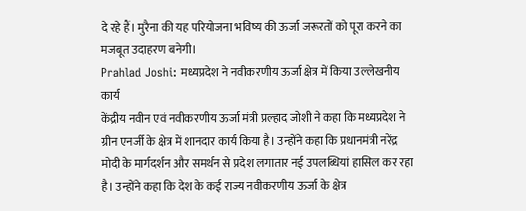दे रहे हैं। मुरैना की यह परियोजना भविष्य की ऊर्जा जरूरतों को पूरा करने का मजबूत उदाहरण बनेगी।
Prahlad Joshi: मध्यप्रदेश ने नवीकरणीय ऊर्जा क्षेत्र में किया उल्लेखनीय कार्य
केंद्रीय नवीन एवं नवीकरणीय ऊर्जा मंत्री प्रल्हाद जोशी ने कहा कि मध्यप्रदेश ने ग्रीन एनर्जी के क्षेत्र में शानदार कार्य किया है। उन्होंने कहा कि प्रधानमंत्री नरेंद्र मोदी के मार्गदर्शन और समर्थन से प्रदेश लगातार नई उपलब्धियां हासिल कर रहा है। उन्होंने कहा कि देश के कई राज्य नवीकरणीय ऊर्जा के क्षेत्र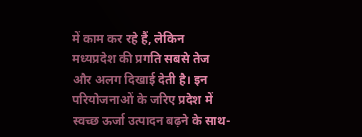में काम कर रहे हैं, लेकिन मध्यप्रदेश की प्रगति सबसे तेज और अलग दिखाई देती है। इन परियोजनाओं के जरिए प्रदेश में स्वच्छ ऊर्जा उत्पादन बढ़ने के साथ-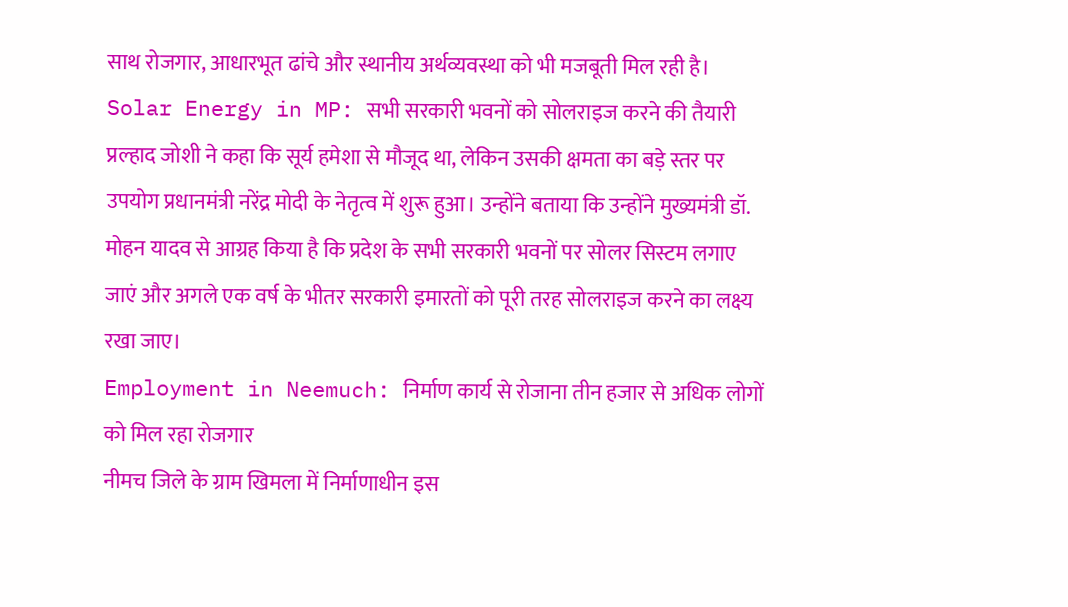साथ रोजगार, आधारभूत ढांचे और स्थानीय अर्थव्यवस्था को भी मजबूती मिल रही है।
Solar Energy in MP: सभी सरकारी भवनों को सोलराइज करने की तैयारी
प्रल्हाद जोशी ने कहा कि सूर्य हमेशा से मौजूद था, लेकिन उसकी क्षमता का बड़े स्तर पर उपयोग प्रधानमंत्री नरेंद्र मोदी के नेतृत्व में शुरू हुआ। उन्होंने बताया कि उन्होंने मुख्यमंत्री डॉ. मोहन यादव से आग्रह किया है कि प्रदेश के सभी सरकारी भवनों पर सोलर सिस्टम लगाए जाएं और अगले एक वर्ष के भीतर सरकारी इमारतों को पूरी तरह सोलराइज करने का लक्ष्य रखा जाए।
Employment in Neemuch: निर्माण कार्य से रोजाना तीन हजार से अधिक लोगों को मिल रहा रोजगार
नीमच जिले के ग्राम खिमला में निर्माणाधीन इस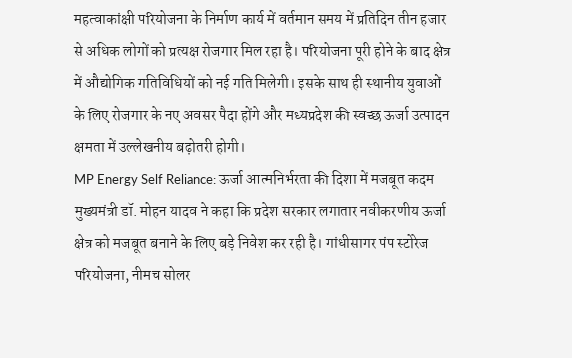महत्वाकांक्षी परियोजना के निर्माण कार्य में वर्तमान समय में प्रतिदिन तीन हजार से अधिक लोगों को प्रत्यक्ष रोजगार मिल रहा है। परियोजना पूरी होने के बाद क्षेत्र में औद्योगिक गतिविधियों को नई गति मिलेगी। इसके साथ ही स्थानीय युवाओं के लिए रोजगार के नए अवसर पैदा होंगे और मध्यप्रदेश की स्वच्छ ऊर्जा उत्पादन क्षमता में उल्लेखनीय बढ़ोतरी होगी।
MP Energy Self Reliance: ऊर्जा आत्मनिर्भरता की दिशा में मजबूत कदम
मुख्यमंत्री डॉ. मोहन यादव ने कहा कि प्रदेश सरकार लगातार नवीकरणीय ऊर्जा क्षेत्र को मजबूत बनाने के लिए बड़े निवेश कर रही है। गांधीसागर पंप स्टोरेज परियोजना, नीमच सोलर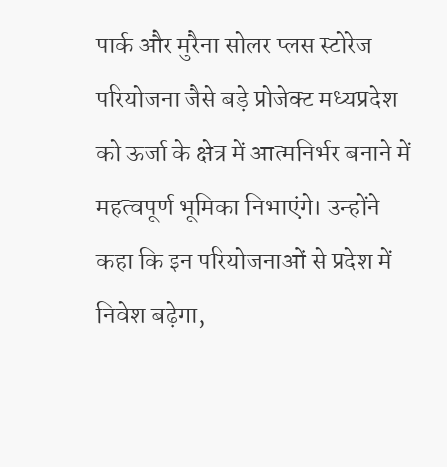पार्क और मुरैना सोलर प्लस स्टोरेज परियोजना जैसे बड़े प्रोजेक्ट मध्यप्रदेश को ऊर्जा के क्षेत्र में आत्मनिर्भर बनाने में महत्वपूर्ण भूमिका निभाएंगे। उन्होंने कहा कि इन परियोजनाओं से प्रदेश में निवेश बढ़ेगा,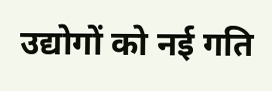उद्योगों को नई गति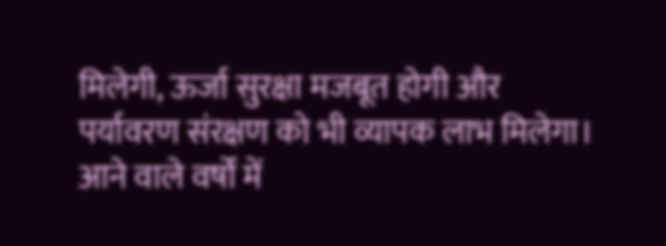मिलेगी, ऊर्जा सुरक्षा मजबूत होगी और पर्यावरण संरक्षण को भी व्यापक लाभ मिलेगा। आने वाले वर्षों में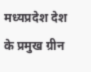मध्यप्रदेश देश के प्रमुख ग्रीन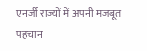एनर्जी राज्यों में अपनी मजबूत पहचान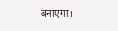बनाएगा।